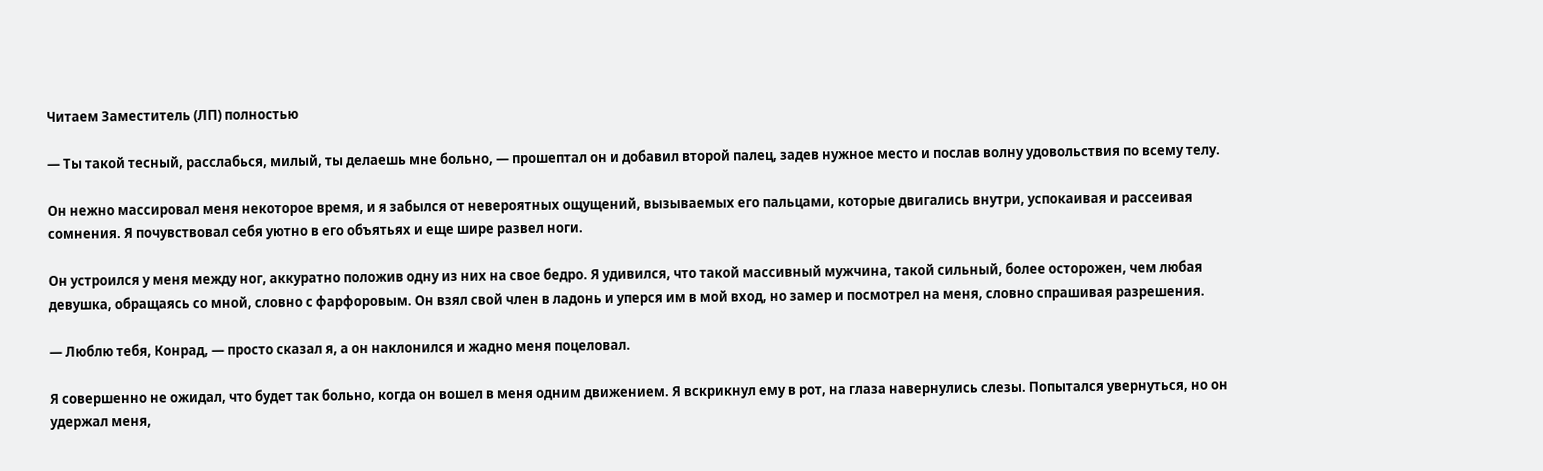Читаем Заместитель (ЛП) полностью

— Ты такой тесный, расслабься, милый, ты делаешь мне больно, — прошептал он и добавил второй палец, задев нужное место и послав волну удовольствия по всему телу.

Он нежно массировал меня некоторое время, и я забылся от невероятных ощущений, вызываемых его пальцами, которые двигались внутри, успокаивая и рассеивая сомнения. Я почувствовал себя уютно в его объятьях и еще шире развел ноги.

Он устроился у меня между ног, аккуратно положив одну из них на свое бедро. Я удивился, что такой массивный мужчина, такой сильный, более осторожен, чем любая девушка, обращаясь со мной, словно с фарфоровым. Он взял свой член в ладонь и уперся им в мой вход, но замер и посмотрел на меня, словно спрашивая разрешения.

— Люблю тебя, Конрад, — просто сказал я, а он наклонился и жадно меня поцеловал.

Я совершенно не ожидал, что будет так больно, когда он вошел в меня одним движением. Я вскрикнул ему в рот, на глаза навернулись слезы. Попытался увернуться, но он удержал меня,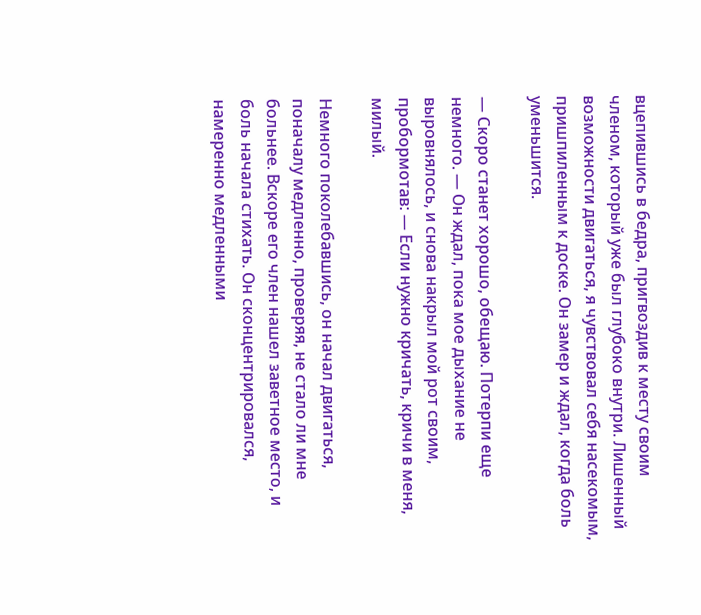вцепившись в бедра, пригвоздив к месту своим членом, который уже был глубоко внутри. Лишенный возможности двигаться, я чувствовал себя насекомым, пришпиленным к доске. Он замер и ждал, когда боль уменьшится.

— Скоро станет хорошо, обещаю. Потерпи еще немного. — Он ждал, пока мое дыхание не выровнялось, и снова накрыл мой рот своим, пробормотав: — Если нужно кричать, кричи в меня, милый.

Немного поколебавшись, он начал двигаться, поначалу медленно, проверяя, не стало ли мне больнее. Вскоре его член нашел заветное место, и боль начала стихать. Он сконцентрировался, намеренно медленными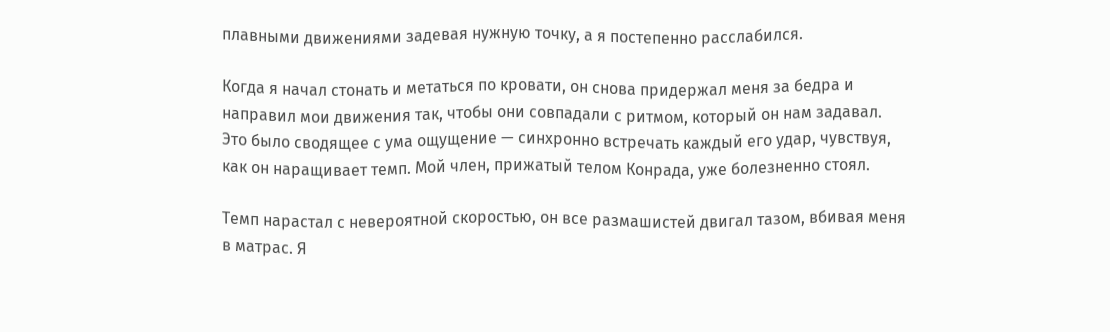плавными движениями задевая нужную точку, а я постепенно расслабился.

Когда я начал стонать и метаться по кровати, он снова придержал меня за бедра и направил мои движения так, чтобы они совпадали с ритмом, который он нам задавал. Это было сводящее с ума ощущение — синхронно встречать каждый его удар, чувствуя, как он наращивает темп. Мой член, прижатый телом Конрада, уже болезненно стоял.

Темп нарастал с невероятной скоростью, он все размашистей двигал тазом, вбивая меня в матрас. Я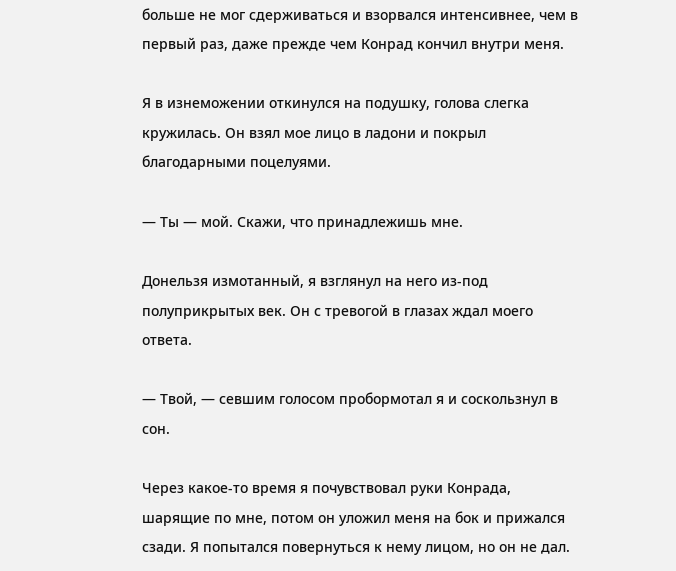больше не мог сдерживаться и взорвался интенсивнее, чем в первый раз, даже прежде чем Конрад кончил внутри меня.

Я в изнеможении откинулся на подушку, голова слегка кружилась. Он взял мое лицо в ладони и покрыл благодарными поцелуями.

— Ты — мой. Скажи, что принадлежишь мне.

Донельзя измотанный, я взглянул на него из-под полуприкрытых век. Он с тревогой в глазах ждал моего ответа.

— Твой, — севшим голосом пробормотал я и соскользнул в сон.

Через какое-то время я почувствовал руки Конрада, шарящие по мне, потом он уложил меня на бок и прижался сзади. Я попытался повернуться к нему лицом, но он не дал.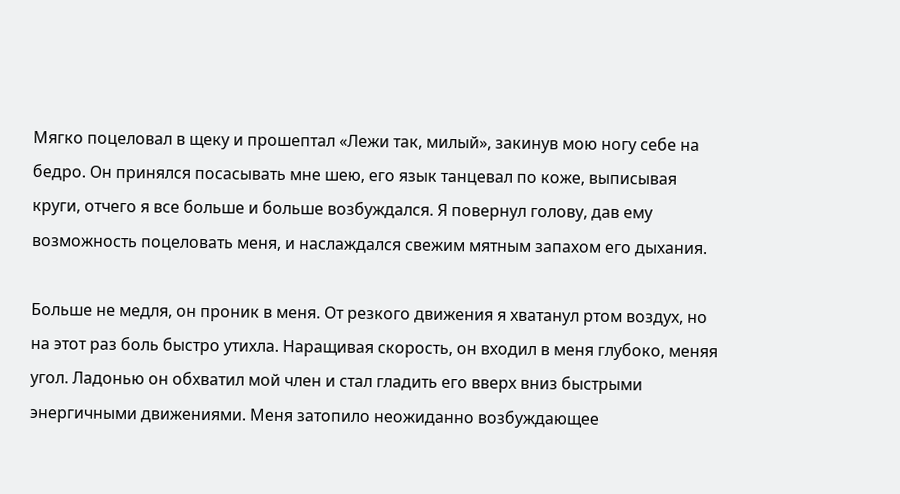Мягко поцеловал в щеку и прошептал «Лежи так, милый», закинув мою ногу себе на бедро. Он принялся посасывать мне шею, его язык танцевал по коже, выписывая круги, отчего я все больше и больше возбуждался. Я повернул голову, дав ему возможность поцеловать меня, и наслаждался свежим мятным запахом его дыхания.

Больше не медля, он проник в меня. От резкого движения я хватанул ртом воздух, но на этот раз боль быстро утихла. Наращивая скорость, он входил в меня глубоко, меняя угол. Ладонью он обхватил мой член и стал гладить его вверх вниз быстрыми энергичными движениями. Меня затопило неожиданно возбуждающее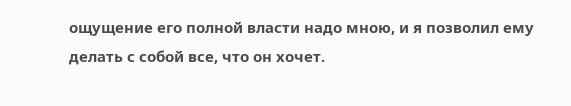ощущение его полной власти надо мною, и я позволил ему делать с собой все, что он хочет.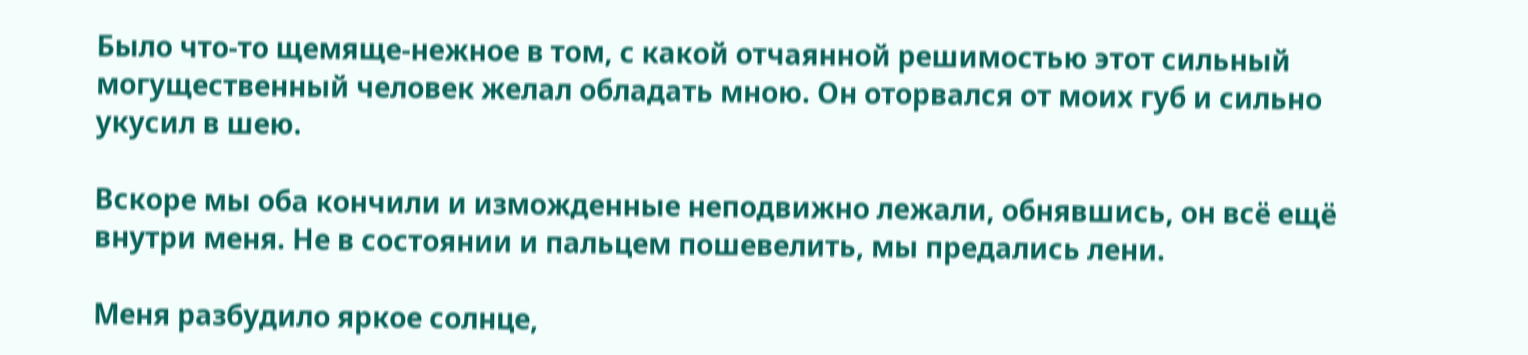Было что-то щемяще-нежное в том, с какой отчаянной решимостью этот сильный могущественный человек желал обладать мною. Он оторвался от моих губ и сильно укусил в шею.

Вскоре мы оба кончили и изможденные неподвижно лежали, обнявшись, он всё ещё внутри меня. Не в состоянии и пальцем пошевелить, мы предались лени.

Меня разбудило яркое солнце,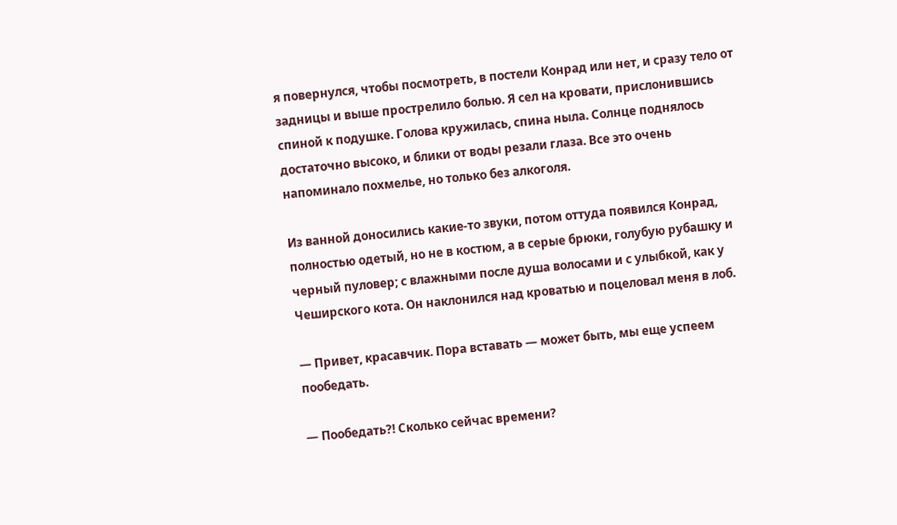я повернулся, чтобы посмотреть, в постели Конрад или нет, и сразу тело от задницы и выше прострелило болью. Я сел на кровати, прислонившись спиной к подушке. Голова кружилась, спина ныла. Солнце поднялось достаточно высоко, и блики от воды резали глаза. Все это очень напоминало похмелье, но только без алкоголя.

Из ванной доносились какие-то звуки, потом оттуда появился Конрад, полностью одетый, но не в костюм, а в серые брюки, голубую рубашку и черный пуловер; с влажными после душа волосами и с улыбкой, как у Чеширского кота. Он наклонился над кроватью и поцеловал меня в лоб.

— Привет, красавчик. Пора вставать — может быть, мы еще успеем пообедать.

— Пообедать?! Сколько сейчас времени?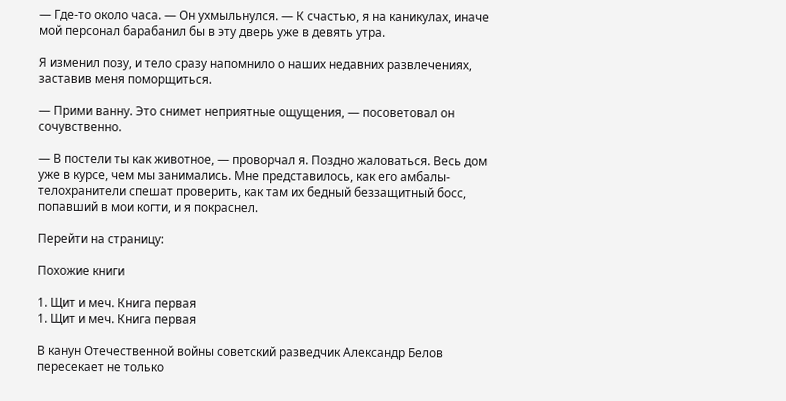— Где-то около часа. — Он ухмыльнулся. — К счастью, я на каникулах, иначе мой персонал барабанил бы в эту дверь уже в девять утра.

Я изменил позу, и тело сразу напомнило о наших недавних развлечениях, заставив меня поморщиться.

— Прими ванну. Это снимет неприятные ощущения, — посоветовал он сочувственно.

— В постели ты как животное, — проворчал я. Поздно жаловаться. Весь дом уже в курсе, чем мы занимались. Мне представилось, как его амбалы-телохранители спешат проверить, как там их бедный беззащитный босс, попавший в мои когти, и я покраснел.

Перейти на страницу:

Похожие книги

1. Щит и меч. Книга первая
1. Щит и меч. Книга первая

В канун Отечественной войны советский разведчик Александр Белов пересекает не только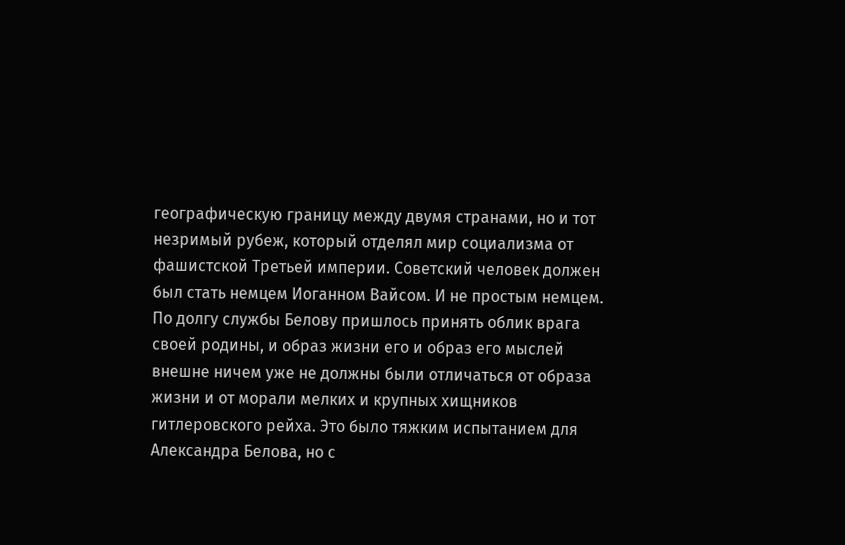географическую границу между двумя странами, но и тот незримый рубеж, который отделял мир социализма от фашистской Третьей империи. Советский человек должен был стать немцем Иоганном Вайсом. И не простым немцем. По долгу службы Белову пришлось принять облик врага своей родины, и образ жизни его и образ его мыслей внешне ничем уже не должны были отличаться от образа жизни и от морали мелких и крупных хищников гитлеровского рейха. Это было тяжким испытанием для Александра Белова, но с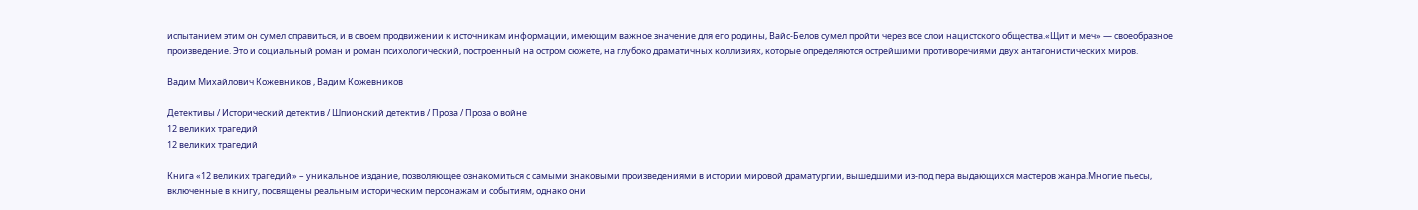испытанием этим он сумел справиться, и в своем продвижении к источникам информации, имеющим важное значение для его родины, Вайс-Белов сумел пройти через все слои нацистского общества.«Щит и меч» — своеобразное произведение. Это и социальный роман и роман психологический, построенный на остром сюжете, на глубоко драматичных коллизиях, которые определяются острейшими противоречиями двух антагонистических миров.

Вадим Михайлович Кожевников , Вадим Кожевников

Детективы / Исторический детектив / Шпионский детектив / Проза / Проза о войне
12 великих трагедий
12 великих трагедий

Книга «12 великих трагедий» – уникальное издание, позволяющее ознакомиться с самыми знаковыми произведениями в истории мировой драматургии, вышедшими из-под пера выдающихся мастеров жанра.Многие пьесы, включенные в книгу, посвящены реальным историческим персонажам и событиям, однако они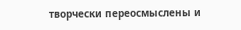творчески переосмыслены и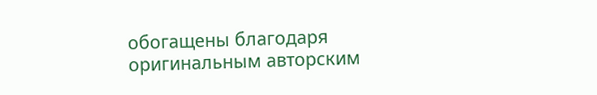обогащены благодаря оригинальным авторским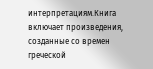интерпретациям.Книга включает произведения, созданные со времен греческой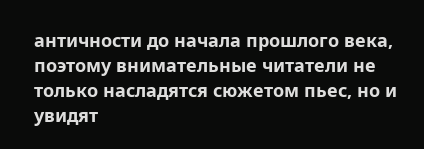античности до начала прошлого века, поэтому внимательные читатели не только насладятся сюжетом пьес, но и увидят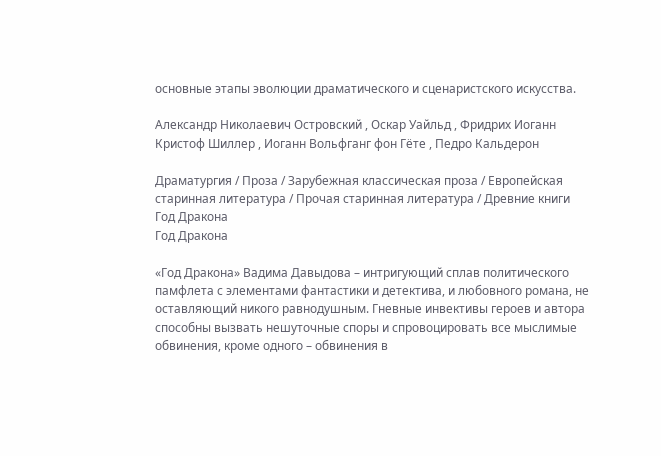основные этапы эволюции драматического и сценаристского искусства.

Александр Николаевич Островский , Оскар Уайльд , Фридрих Иоганн Кристоф Шиллер , Иоганн Вольфганг фон Гёте , Педро Кальдерон

Драматургия / Проза / Зарубежная классическая проза / Европейская старинная литература / Прочая старинная литература / Древние книги
Год Дракона
Год Дракона

«Год Дракона» Вадима Давыдова – интригующий сплав политического памфлета с элементами фантастики и детектива, и любовного романа, не оставляющий никого равнодушным. Гневные инвективы героев и автора способны вызвать нешуточные споры и спровоцировать все мыслимые обвинения, кроме одного – обвинения в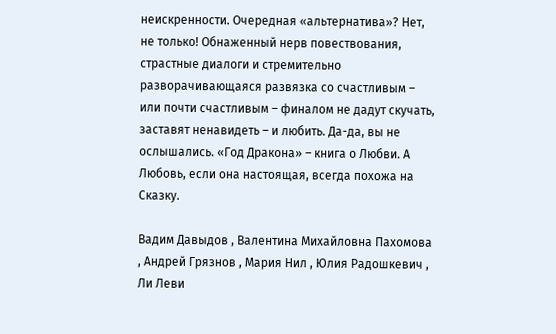неискренности. Очередная «альтернатива»? Нет, не только! Обнаженный нерв повествования, страстные диалоги и стремительно разворачивающаяся развязка со счастливым – или почти счастливым – финалом не дадут скучать, заставят ненавидеть – и любить. Да-да, вы не ослышались. «Год Дракона» – книга о Любви. А Любовь, если она настоящая, всегда похожа на Сказку.

Вадим Давыдов , Валентина Михайловна Пахомова , Андрей Грязнов , Мария Нил , Юлия Радошкевич , Ли Леви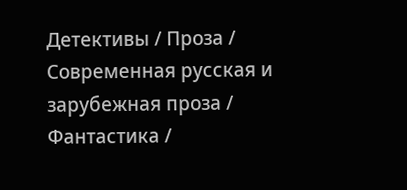Детективы / Проза / Современная русская и зарубежная проза / Фантастика /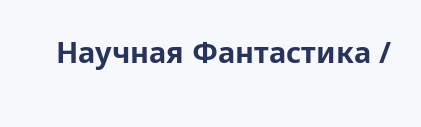Научная Фантастика /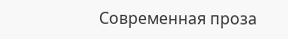Современная проза